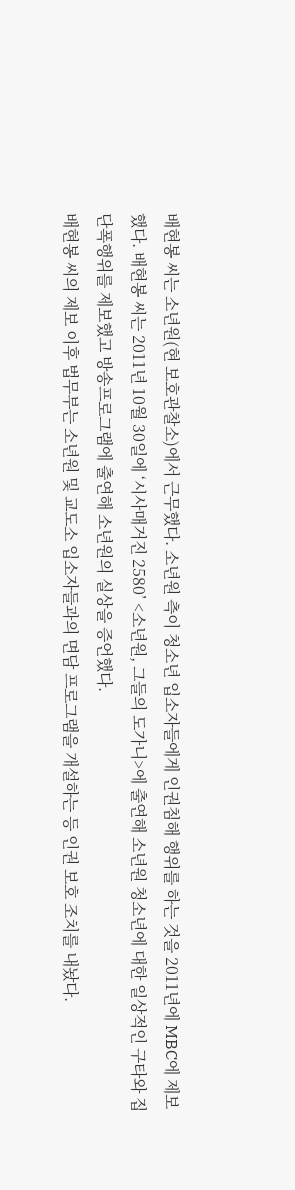배현봉 씨는 소년원(현 보호관찰소)에서 근무했다. 소년원 측이 청소년 입소자들에게 인권침해 행위를 하는 것을 2011년에 MBC에 제보했다. 배현봉 씨는 2011년 10월 30일에 ‘시사매거진 2580’ <소년원, 그들의 도가니>에 출연해 소년원 청소년에 대한 일상적인 구타와 집단폭행위를 제보했고 방송프로그램에 출연해 소년원의 실상을 증언했다.
배현봉 씨의 제보 이후 법무부는 소년원 및 교도소 입소자들과의 면담 프로그램을 개설하는 등 인권 보호 조치를 내놨다.